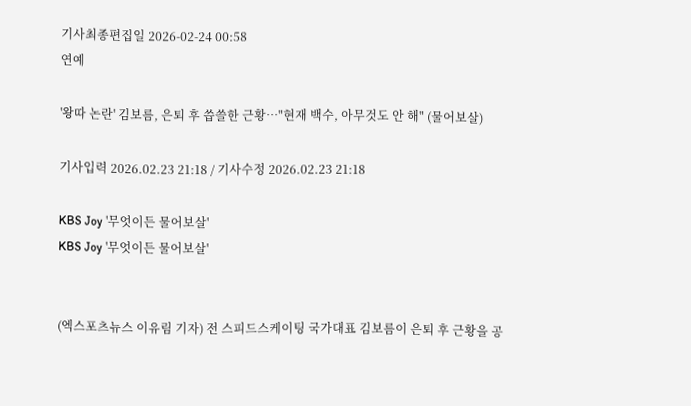기사최종편집일 2026-02-24 00:58
연예

'왕따 논란' 김보름, 은퇴 후 씁쓸한 근황…"현재 백수, 아무것도 안 해" (물어보살)

기사입력 2026.02.23 21:18 / 기사수정 2026.02.23 21:18

KBS Joy '무엇이든 물어보살'
KBS Joy '무엇이든 물어보살'


(엑스포츠뉴스 이유림 기자) 전 스피드스케이팅 국가대표 김보름이 은퇴 후 근황을 공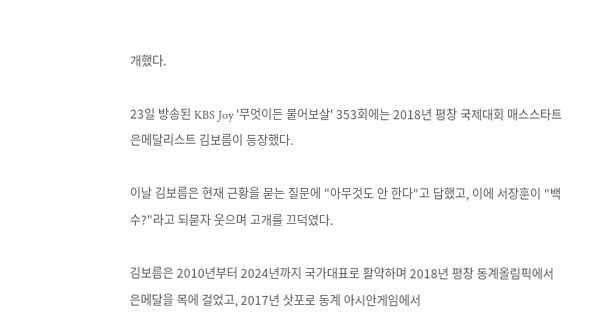개했다.

23일 방송된 KBS Joy '무엇이든 물어보살' 353회에는 2018년 평창 국제대회 매스스타트 은메달리스트 김보름이 등장했다.

이날 김보름은 현재 근황을 묻는 질문에 "아무것도 안 한다"고 답했고, 이에 서장훈이 "백수?"라고 되묻자 웃으며 고개를 끄덕였다.

김보름은 2010년부터 2024년까지 국가대표로 활약하며 2018년 평창 동계올림픽에서 은메달을 목에 걸었고, 2017년 삿포로 동계 아시안게임에서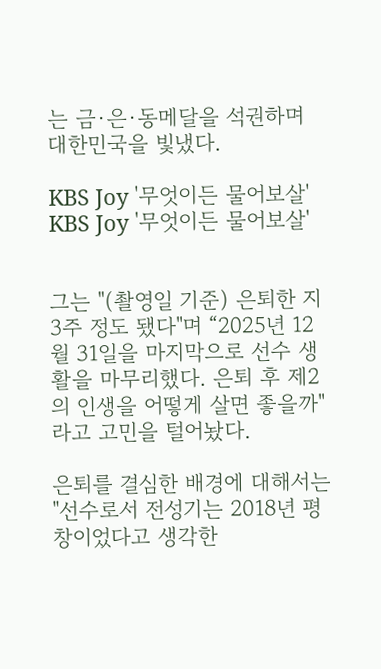는 금·은·동메달을 석권하며 대한민국을 빛냈다.

KBS Joy '무엇이든 물어보살'
KBS Joy '무엇이든 물어보살'


그는 "(촬영일 기준) 은퇴한 지 3주 정도 됐다"며 “2025년 12월 31일을 마지막으로 선수 생활을 마무리했다. 은퇴 후 제2의 인생을 어떻게 살면 좋을까"라고 고민을 털어놨다.

은퇴를 결심한 배경에 대해서는 "선수로서 전성기는 2018년 평창이었다고 생각한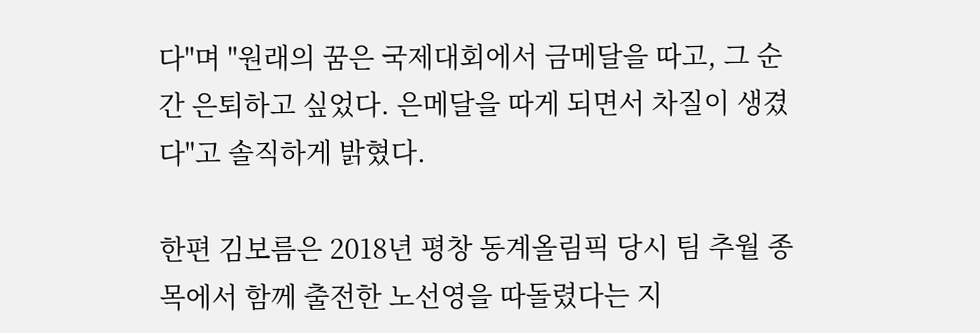다"며 "원래의 꿈은 국제대회에서 금메달을 따고, 그 순간 은퇴하고 싶었다. 은메달을 따게 되면서 차질이 생겼다"고 솔직하게 밝혔다.

한편 김보름은 2018년 평창 동계올림픽 당시 팀 추월 종목에서 함께 출전한 노선영을 따돌렸다는 지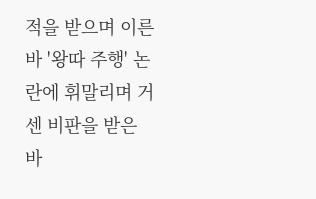적을 받으며 이른바 '왕따 주행' 논란에 휘말리며 거센 비판을 받은 바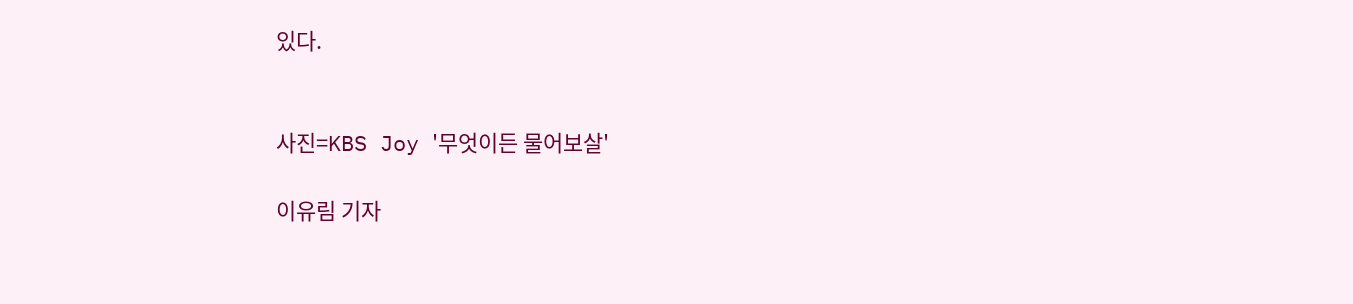있다.


사진=KBS Joy '무엇이든 물어보살'

이유림 기자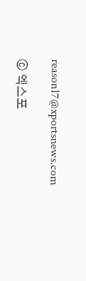reason17@xportsnews.com

ⓒ 엑스포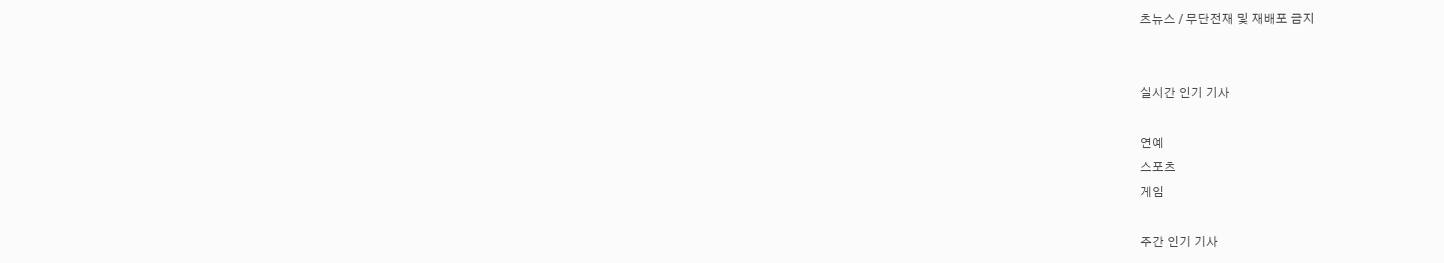츠뉴스 / 무단전재 및 재배포 금지


실시간 인기 기사

연예
스포츠
게임

주간 인기 기사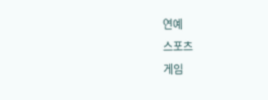연예
스포츠
게임